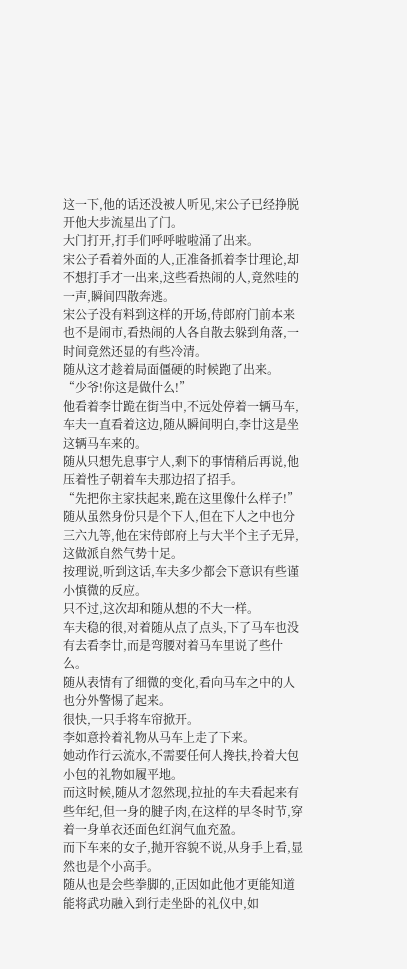这一下,他的话还没被人听见,宋公子已经挣脱开他大步流星出了门。
大门打开,打手们呼呼啦啦涌了出来。
宋公子看着外面的人,正准备抓着李廿理论,却不想打手才一出来,这些看热闹的人,竟然哇的一声,瞬间四散奔逃。
宋公子没有料到这样的开场,侍郎府门前本来也不是闹市,看热闹的人各自散去躲到角落,一时间竟然还显的有些冷清。
随从这才趁着局面僵硬的时候跑了出来。
“少爷!你这是做什么!”
他看着李廿跪在街当中,不远处停着一辆马车,车夫一直看着这边,随从瞬间明白,李廿这是坐这辆马车来的。
随从只想先息事宁人,剩下的事情稍后再说,他压着性子朝着车夫那边招了招手。
“先把你主家扶起来,跪在这里像什么样子!”
随从虽然身份只是个下人,但在下人之中也分三六九等,他在宋侍郎府上与大半个主子无异,这做派自然气势十足。
按理说,听到这话,车夫多少都会下意识有些谨小慎微的反应。
只不过,这次却和随从想的不大一样。
车夫稳的很,对着随从点了点头,下了马车也没有去看李廿,而是弯腰对着马车里说了些什么。
随从表情有了细微的变化,看向马车之中的人也分外警惕了起来。
很快,一只手将车帘掀开。
李如意拎着礼物从马车上走了下来。
她动作行云流水,不需要任何人搀扶,拎着大包小包的礼物如履平地。
而这时候,随从才忽然现,拉扯的车夫看起来有些年纪,但一身的腱子肉,在这样的早冬时节,穿着一身单衣还面色红润气血充盈。
而下车来的女子,抛开容貌不说,从身手上看,显然也是个小高手。
随从也是会些拳脚的,正因如此他才更能知道能将武功融入到行走坐卧的礼仪中,如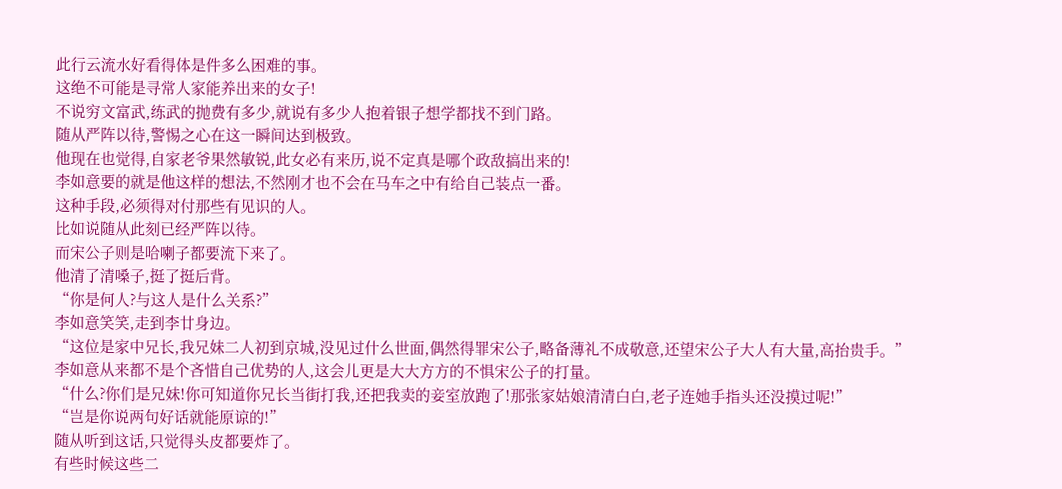此行云流水好看得体是件多么困难的事。
这绝不可能是寻常人家能养出来的女子!
不说穷文富武,练武的抛费有多少,就说有多少人抱着银子想学都找不到门路。
随从严阵以待,警惕之心在这一瞬间达到极致。
他现在也觉得,自家老爷果然敏锐,此女必有来历,说不定真是哪个政敌搞出来的!
李如意要的就是他这样的想法,不然刚才也不会在马车之中有给自己装点一番。
这种手段,必须得对付那些有见识的人。
比如说随从此刻已经严阵以待。
而宋公子则是哈喇子都要流下来了。
他清了清嗓子,挺了挺后背。
“你是何人?与这人是什么关系?”
李如意笑笑,走到李廿身边。
“这位是家中兄长,我兄妹二人初到京城,没见过什么世面,偶然得罪宋公子,略备薄礼不成敬意,还望宋公子大人有大量,高抬贵手。”
李如意从来都不是个吝惜自己优势的人,这会儿更是大大方方的不惧宋公子的打量。
“什么?你们是兄妹!你可知道你兄长当街打我,还把我卖的妾室放跑了!那张家姑娘清清白白,老子连她手指头还没摸过呢!”
“岂是你说两句好话就能原谅的!”
随从听到这话,只觉得头皮都要炸了。
有些时候这些二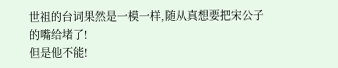世祖的台词果然是一模一样,随从真想要把宋公子的嘴给堵了!
但是他不能!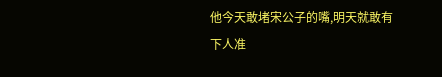他今天敢堵宋公子的嘴,明天就敢有下人准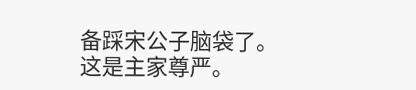备踩宋公子脑袋了。
这是主家尊严。